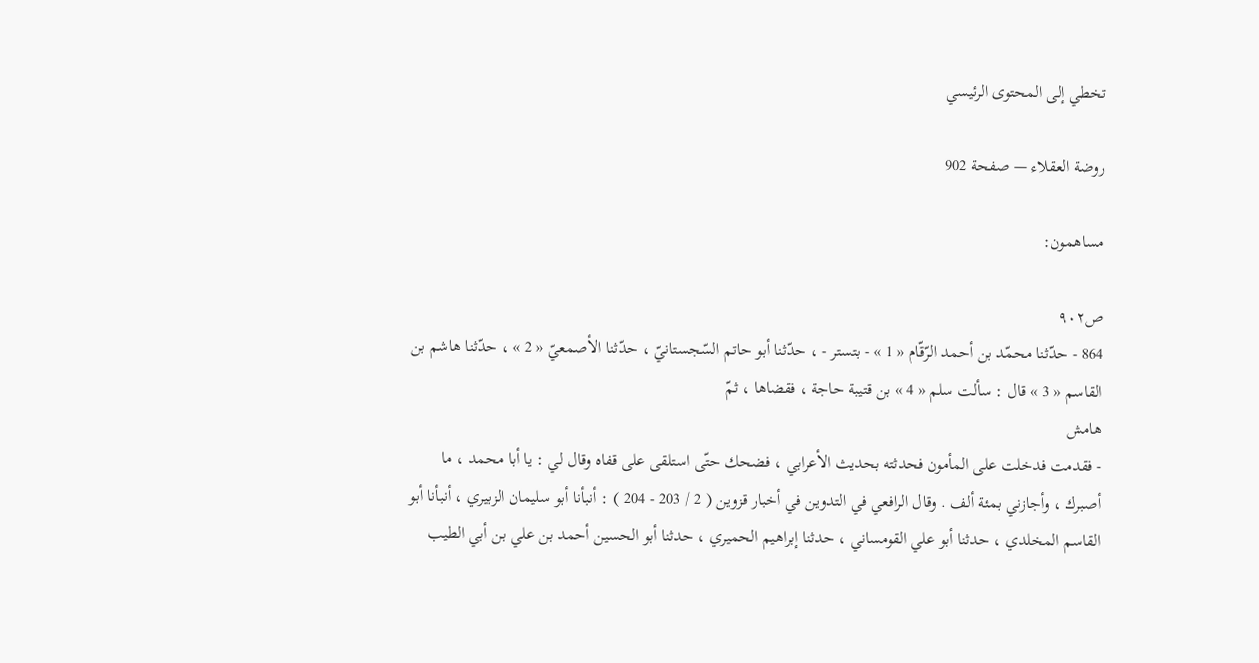تخطي إلى المحتوى الرئيسي

روضة العقلاء — صفحة 902

مساهمون:

ص٩٠٢
864 - حدّثنا محمّد بن أحمد الرّقّام « 1 » - بتستر - ، حدّثنا أبو حاتم السّجستانيّ ، حدّثنا الأصمعيّ « 2 » ، حدّثنا هاشم بن القاسم « 3 » قال : سألت سلم « 4 » بن قتيبة حاجة ، فقضاها ، ثمّ
هامش
- فقدمت فدخلت على المأمون فحدثته بحديث الأعرابي ، فضحك حتّى استلقى على قفاه وقال لي : يا أبا محمد ، ما أصبرك ، وأجازني بمئة ألف . وقال الرافعي في التدوين في أخبار قزوين ( 2 / 203 - 204 ) : أنبأنا أبو سليمان الزبيري ، أنبأنا أبو القاسم المخلدي ، حدثنا أبو علي القومساني ، حدثنا إبراهيم الحميري ، حدثنا أبو الحسين أحمد بن علي بن أبي الطيب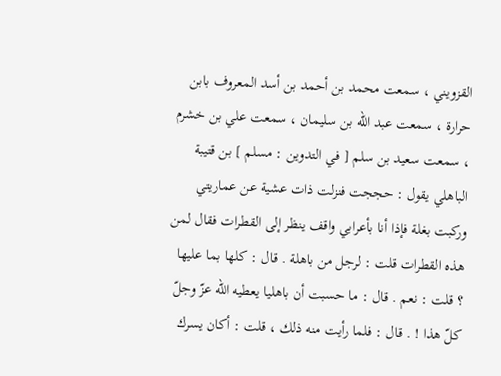القزويني ، سمعت محمد بن أحمد بن أسد المعروف بابن حرارة ، سمعت عبد اللّه بن سليمان ، سمعت علي بن خشرم ، سمعت سعيد بن سلم [ في التدوين : مسلم ] بن قتيبة الباهلي يقول : حججت فنزلت ذات عشية عن عماريتي وركبت بغلة فإذا أنا بأعرابي واقف ينظر إلى القطرات فقال لمن هذه القطرات قلت : لرجل من باهلة . قال : كلها بما عليها ؟ قلت : نعم . قال : ما حسبت أن باهليا يعطيه اللّه عزّ وجلّ كلّ هذا ! . قال : فلما رأيت منه ذلك ، قلت : أكان يسرك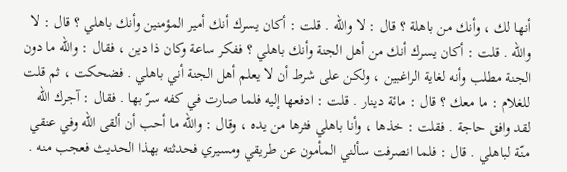أنها لك ، وأنك من باهلة ؟ قال : لا واللّه . قلت : أكان يسرك أنك أمير المؤمنين وأنك باهلي ؟ قال : لا واللّه . قلت : أكان يسرك أنك من أهل الجنة وأنك باهلي ؟ ففكر ساعة وكان ذا دين ، فقال : واللّه ما دون الجنة مطلب وأنه لغاية الراغبين ، ولكن على شرط أن لا يعلم أهل الجنة أني باهلي . فضحكت ، ثم قلت للغلام : ما معك ؟ قال : مائة دينار . قلت : ادفعها إليه فلما صارت في كفه سرّ بها . فقال : آجرك اللّه لقد وافق حاجة . فقلت : خذها ، وأنا باهلي فثرها من يده ، وقال : واللّه ما أحب أن ألقى اللّه وفي عنقي منّة لباهلي . قال : فلما انصرفت سألني المأمون عن طريقي ومسيري فحدثته بهذا الحديث فعجب منه .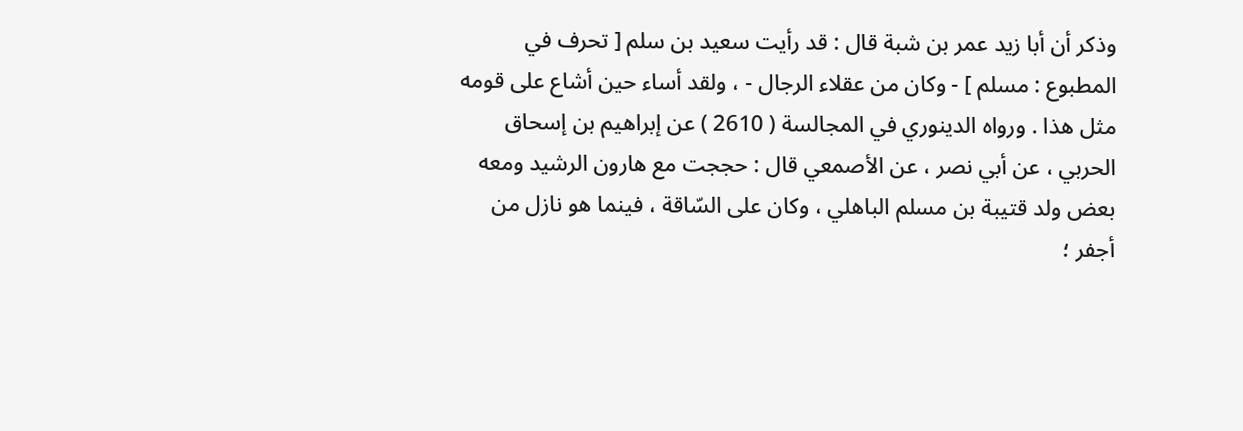وذكر أن أبا زيد عمر بن شبة قال : قد رأيت سعيد بن سلم [ تحرف في المطبوع : مسلم ] - وكان من عقلاء الرجال - ، ولقد أساء حين أشاع على قومه مثل هذا . ورواه الدينوري في المجالسة ( 2610 ) عن إبراهيم بن إسحاق الحربي ، عن أبي نصر ، عن الأصمعي قال : حججت مع هارون الرشيد ومعه بعض ولد قتيبة بن مسلم الباهلي ، وكان على السّاقة ، فينما هو نازل من أجفر ؛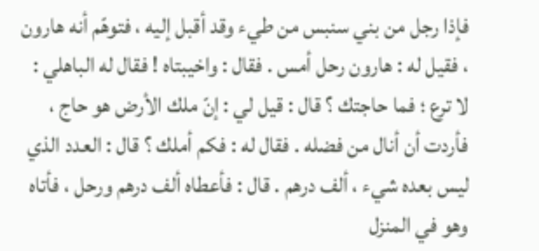فإذا رجل من بني سنبس من طيء وقد أقبل إليه ، فتوهّم أنه هارون ، فقيل له : هارون رحل أمس . فقال : واخيبتاه ! فقال له الباهلي : لا ترع ؛ فما حاجتك ؟ قال : قيل لي : إنّ ملك الأرض هو حاج ، فأردت أن أنال من فضله . فقال له : فكم أملك ؟ قال : العدد الذي ليس بعده شيء ، ألف درهم . قال : فأعطاه ألف درهم ورحل ، فأتاه وهو في المنزل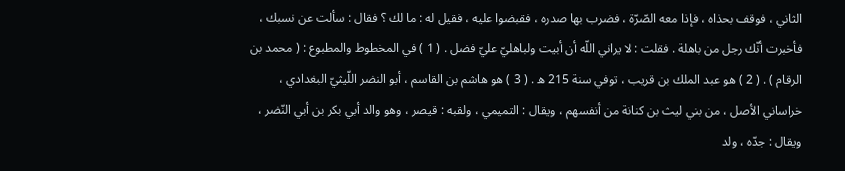الثاني ، فوقف بحذاه ، فإذا معه الصّرّة ، فضرب بها صدره ، فقبضوا عليه ، فقيل له : ما لك ؟ فقال : سألت عن نسبك ، فأخبرت أنّك رجل من باهلة . فقلت : لا يراني اللّه أن أبيت ولباهليّ عليّ فضل . ( 1 ) في المخطوط والمطبوع : ( محمد بن الرقام ) . ( 2 ) هو عبد الملك بن قريب ، توفي سنة 215 ه . ( 3 ) هو هاشم بن القاسم ، أبو النضر اللّيثيّ البغدادي ، خراساني الأصل ، من بني ليث بن كنانة من أنفسهم ، ويقال : التميمي ، ولقبه : قيصر ، وهو والد أبي بكر بن أبي النّضر ، ويقال : جدّه ، ولد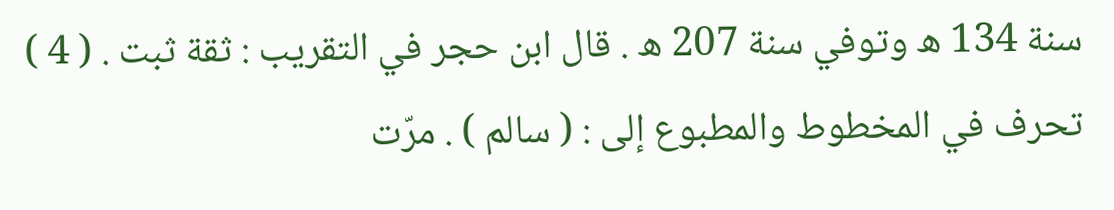سنة 134 ه وتوفي سنة 207 ه . قال ابن حجر في التقريب : ثقة ثبت . ( 4 ) تحرف في المخطوط والمطبوع إلى : ( سالم ) . مرّت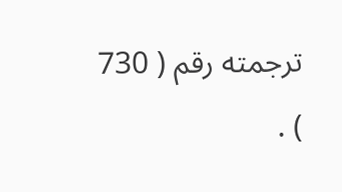ترجمته رقم ( 730 ) .